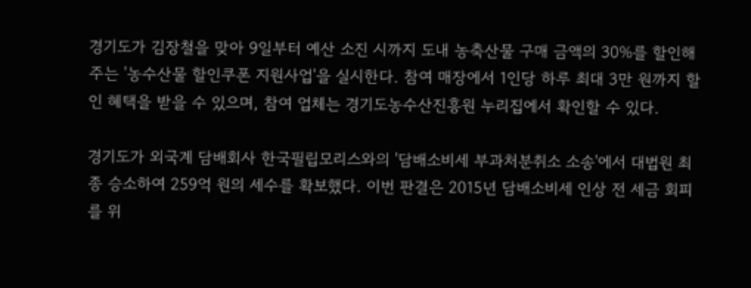경기도가 김장철을 맞아 9일부터 예산 소진 시까지 도내 농축산물 구매 금액의 30%를 할인해주는 '농수산물 할인쿠폰 지원사업'을 실시한다. 참여 매장에서 1인당 하루 최대 3만 원까지 할인 혜택을 받을 수 있으며, 참여 업체는 경기도농수산진흥원 누리집에서 확인할 수 있다.

경기도가 외국계 담배회사 한국필립모리스와의 '담배소비세 부과처분취소 소송'에서 대법원 최종 승소하여 259억 원의 세수를 확보했다. 이번 판결은 2015년 담배소비세 인상 전 세금 회피를 위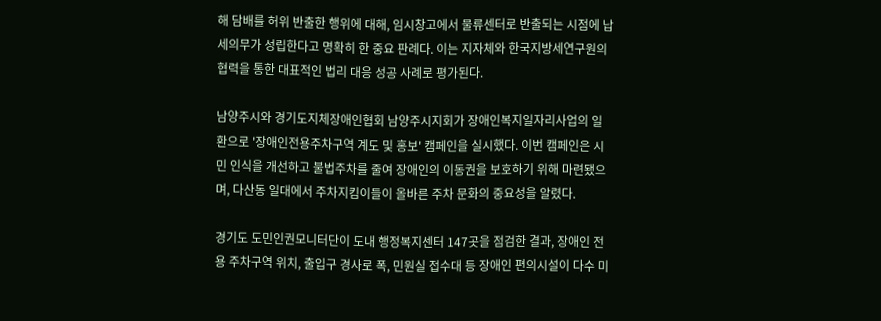해 담배를 허위 반출한 행위에 대해, 임시창고에서 물류센터로 반출되는 시점에 납세의무가 성립한다고 명확히 한 중요 판례다. 이는 지자체와 한국지방세연구원의 협력을 통한 대표적인 법리 대응 성공 사례로 평가된다.

남양주시와 경기도지체장애인협회 남양주시지회가 장애인복지일자리사업의 일환으로 '장애인전용주차구역 계도 및 홍보' 캠페인을 실시했다. 이번 캠페인은 시민 인식을 개선하고 불법주차를 줄여 장애인의 이동권을 보호하기 위해 마련됐으며, 다산동 일대에서 주차지킴이들이 올바른 주차 문화의 중요성을 알렸다.

경기도 도민인권모니터단이 도내 행정복지센터 147곳을 점검한 결과, 장애인 전용 주차구역 위치, 출입구 경사로 폭, 민원실 접수대 등 장애인 편의시설이 다수 미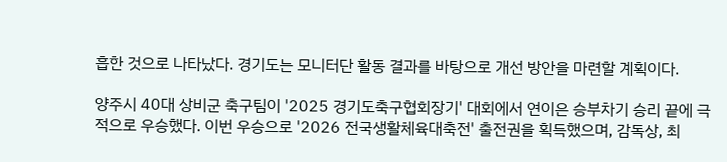흡한 것으로 나타났다. 경기도는 모니터단 활동 결과를 바탕으로 개선 방안을 마련할 계획이다.

양주시 40대 상비군 축구팀이 '2025 경기도축구협회장기' 대회에서 연이은 승부차기 승리 끝에 극적으로 우승했다. 이번 우승으로 '2026 전국생활체육대축전' 출전권을 획득했으며, 감독상, 최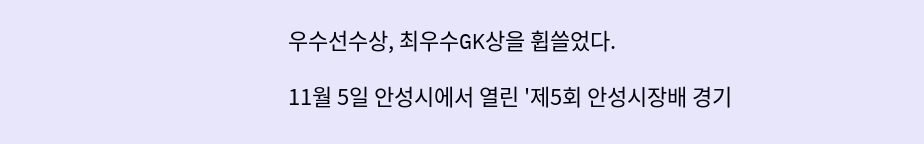우수선수상, 최우수GK상을 휩쓸었다.

11월 5일 안성시에서 열린 '제5회 안성시장배 경기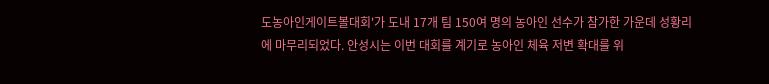도농아인게이트볼대회'가 도내 17개 팀 150여 명의 농아인 선수가 참가한 가운데 성황리에 마무리되었다. 안성시는 이번 대회를 계기로 농아인 체육 저변 확대를 위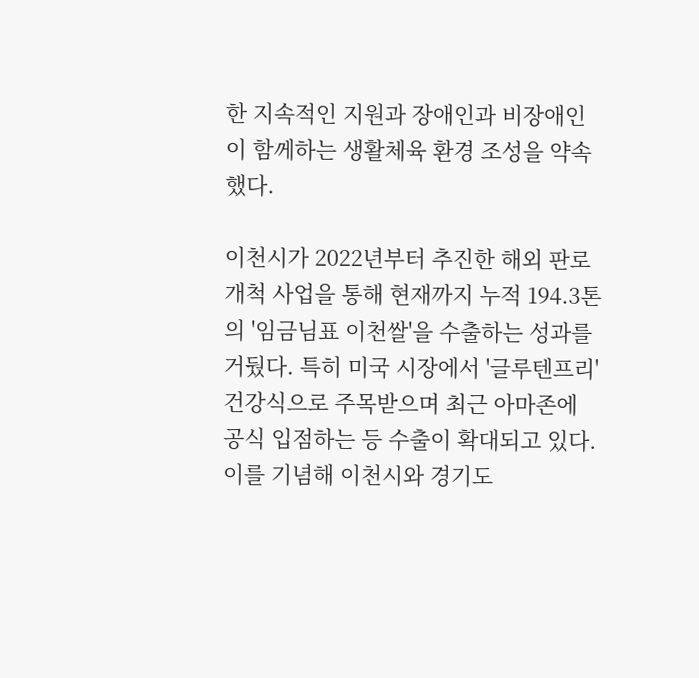한 지속적인 지원과 장애인과 비장애인이 함께하는 생활체육 환경 조성을 약속했다.

이천시가 2022년부터 추진한 해외 판로 개척 사업을 통해 현재까지 누적 194.3톤의 '임금님표 이천쌀'을 수출하는 성과를 거뒀다. 특히 미국 시장에서 '글루텐프리' 건강식으로 주목받으며 최근 아마존에 공식 입점하는 등 수출이 확대되고 있다. 이를 기념해 이천시와 경기도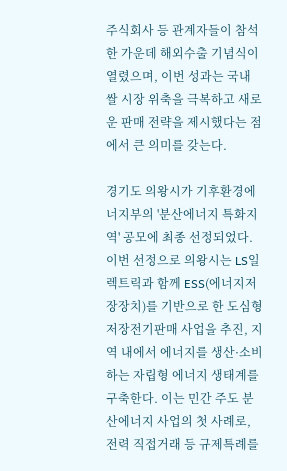주식회사 등 관계자들이 참석한 가운데 해외수출 기념식이 열렸으며, 이번 성과는 국내 쌀 시장 위축을 극복하고 새로운 판매 전략을 제시했다는 점에서 큰 의미를 갖는다.

경기도 의왕시가 기후환경에너지부의 '분산에너지 특화지역' 공모에 최종 선정되었다. 이번 선정으로 의왕시는 LS일렉트릭과 함께 ESS(에너지저장장치)를 기반으로 한 도심형 저장전기판매 사업을 추진, 지역 내에서 에너지를 생산·소비하는 자립형 에너지 생태계를 구축한다. 이는 민간 주도 분산에너지 사업의 첫 사례로, 전력 직접거래 등 규제특례를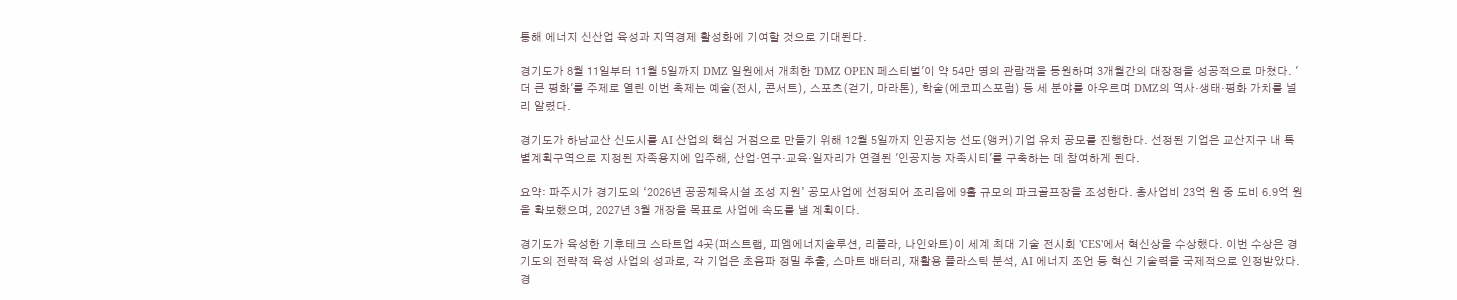통해 에너지 신산업 육성과 지역경제 활성화에 기여할 것으로 기대된다.

경기도가 8월 11일부터 11월 5일까지 DMZ 일원에서 개최한 'DMZ OPEN 페스티벌'이 약 54만 명의 관람객을 동원하며 3개월간의 대장정을 성공적으로 마쳤다. '더 큰 평화'를 주제로 열린 이번 축제는 예술(전시, 콘서트), 스포츠(걷기, 마라톤), 학술(에코피스포럼) 등 세 분야를 아우르며 DMZ의 역사·생태·평화 가치를 널리 알렸다.

경기도가 하남교산 신도시를 AI 산업의 핵심 거점으로 만들기 위해 12월 5일까지 인공지능 선도(앵커)기업 유치 공모를 진행한다. 선정된 기업은 교산지구 내 특별계획구역으로 지정된 자족용지에 입주해, 산업·연구·교육·일자리가 연결된 '인공지능 자족시티'를 구축하는 데 참여하게 된다.

요약: 파주시가 경기도의 ‘2026년 공공체육시설 조성 지원’ 공모사업에 선정되어 조리읍에 9홀 규모의 파크골프장을 조성한다. 총사업비 23억 원 중 도비 6.9억 원을 확보했으며, 2027년 3월 개장을 목표로 사업에 속도를 낼 계획이다.

경기도가 육성한 기후테크 스타트업 4곳(퍼스트랩, 피엠에너지솔루션, 리플라, 나인와트)이 세계 최대 기술 전시회 'CES'에서 혁신상을 수상했다. 이번 수상은 경기도의 전략적 육성 사업의 성과로, 각 기업은 초음파 정밀 추출, 스마트 배터리, 재활용 플라스틱 분석, AI 에너지 조언 등 혁신 기술력을 국제적으로 인정받았다. 경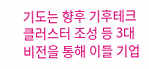기도는 향후 기후테크 클러스터 조성 등 3대 비전을 통해 이들 기업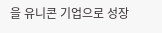을 유니콘 기업으로 성장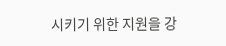시키기 위한 지원을 강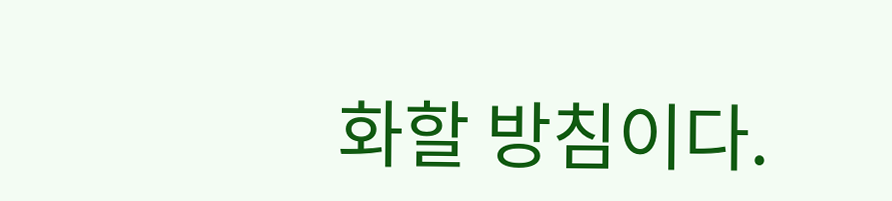화할 방침이다.